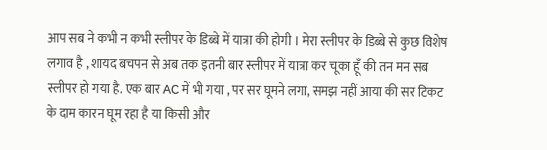आप सब ने कभी न कभी स्लीपर के डिब्बे में यात्रा की होगी । मेरा स्लीपर के डिब्बे से कुछ विशेष लगाव है , शायद बचपन से अब तक इतनी बार स्लीपर में यात्रा कर चूका हूँ की तन मन सब स्लीपर हो गया है. एक बार AC में भी गया , पर सर घूमने लगा, समझ नहीं आया की सर टिकट के दाम कारन घूम रहा है या किसी और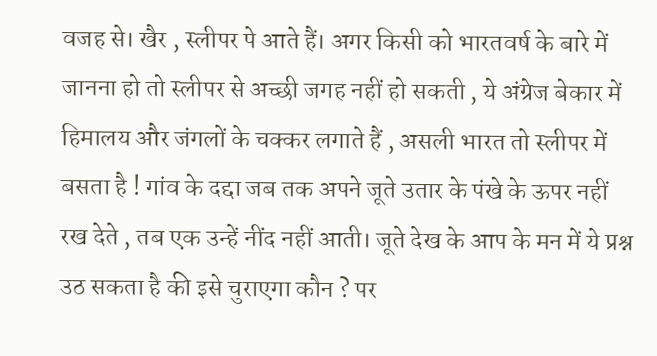वजह से। खैर , स्लीपर पे आते हैं। अगर किसी को भारतवर्ष के बारे में जानना हो तो स्लीपर से अच्छी जगह नहीं हो सकती , ये अंग्रेज बेकार में हिमालय और जंगलों के चक्कर लगाते हैं , असली भारत तो स्लीपर में बसता है ! गांव के दद्दा जब तक अपने जूते उतार के पंखे के ऊपर नहीं रख देते , तब एक उन्हें नींद नहीं आती। जूते देख के आप के मन में ये प्रश्न उठ सकता है की इसे चुराएगा कौन ? पर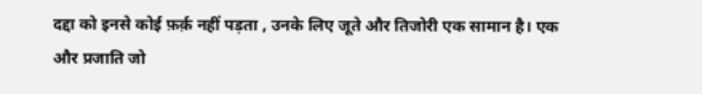दद्दा को इनसे कोई फ़र्क़ नहीं पड़ता , उनके लिए जूते और तिजोरी एक सामान है। एक और प्रजाति जो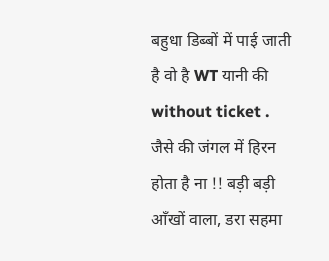बहुधा डिब्बों में पाई जाती है वो है WT यानी की without ticket . जैसे की जंगल में हिरन होता है ना !! बड़ी बड़ी आँखों वाला, डरा सहमा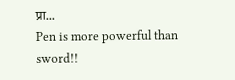प्रा...
Pen is more powerful than sword!!